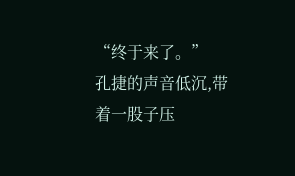“终于来了。”
孔捷的声音低沉,带着一股子压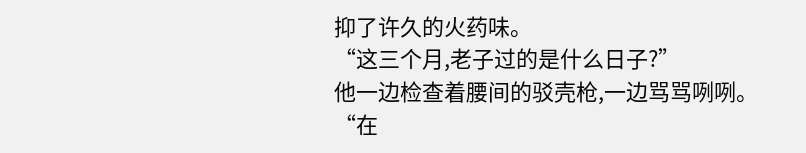抑了许久的火药味。
“这三个月,老子过的是什么日子?”
他一边检查着腰间的驳壳枪,一边骂骂咧咧。
“在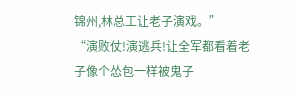锦州,林总工让老子演戏。”
“演败仗!演逃兵!让全军都看着老子像个怂包一样被鬼子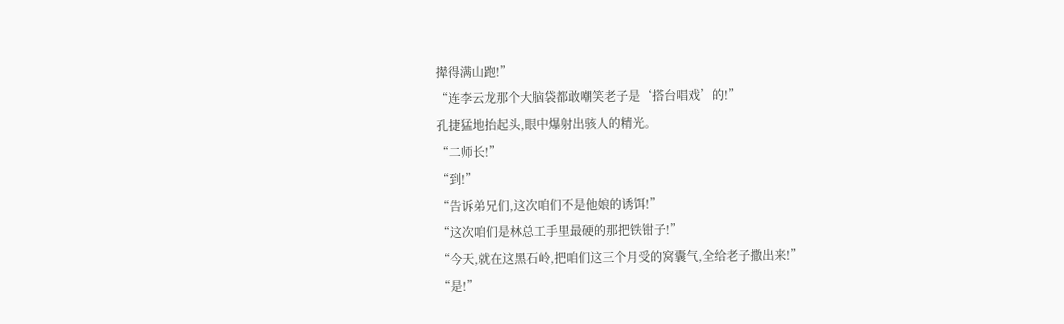撵得满山跑!”
“连李云龙那个大脑袋都敢嘲笑老子是‘搭台唱戏’的!”
孔捷猛地抬起头,眼中爆射出骇人的精光。
“二师长!”
“到!”
“告诉弟兄们,这次咱们不是他娘的诱饵!”
“这次咱们是林总工手里最硬的那把铁钳子!”
“今天,就在这黑石岭,把咱们这三个月受的窝囊气,全给老子撒出来!”
“是!”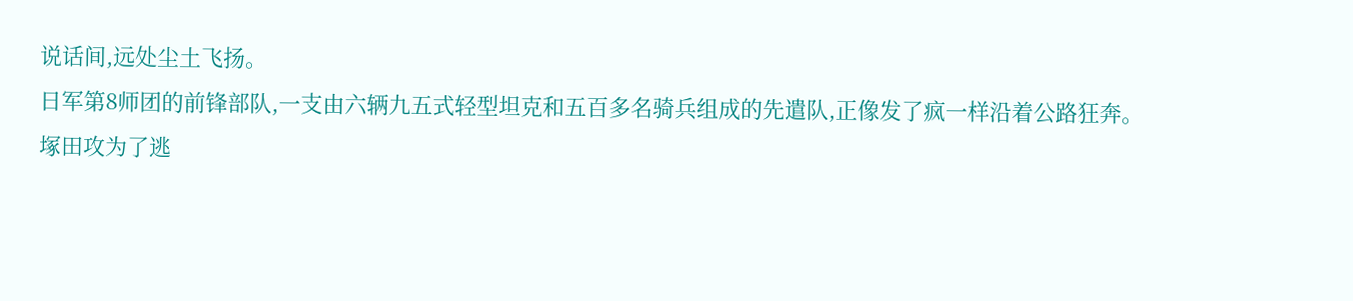说话间,远处尘土飞扬。
日军第8师团的前锋部队,一支由六辆九五式轻型坦克和五百多名骑兵组成的先遣队,正像发了疯一样沿着公路狂奔。
塚田攻为了逃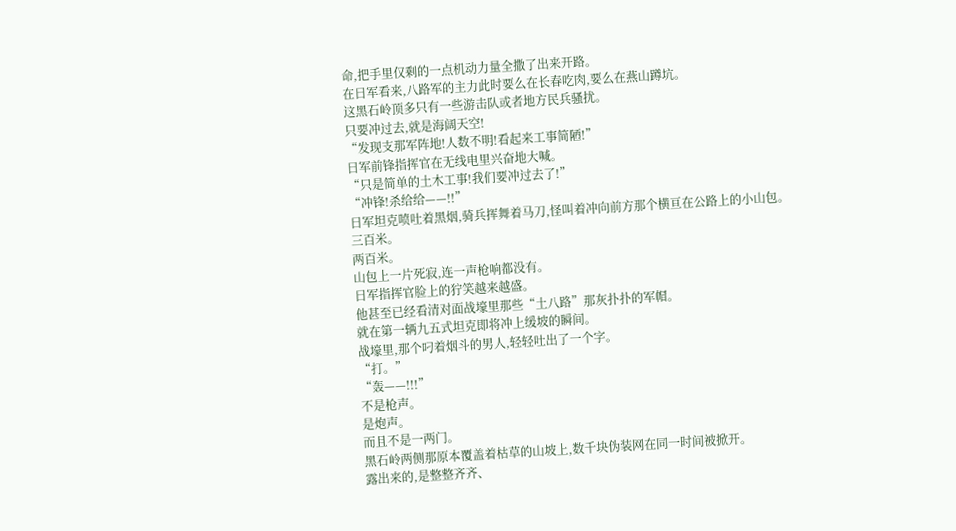命,把手里仅剩的一点机动力量全撒了出来开路。
在日军看来,八路军的主力此时要么在长春吃肉,要么在燕山蹲坑。
这黑石岭顶多只有一些游击队或者地方民兵骚扰。
只要冲过去,就是海阔天空!
“发现支那军阵地!人数不明!看起来工事简陋!”
日军前锋指挥官在无线电里兴奋地大喊。
“只是简单的土木工事!我们要冲过去了!”
“冲锋!杀给给——!!”
日军坦克喷吐着黑烟,骑兵挥舞着马刀,怪叫着冲向前方那个横亘在公路上的小山包。
三百米。
两百米。
山包上一片死寂,连一声枪响都没有。
日军指挥官脸上的狞笑越来越盛。
他甚至已经看清对面战壕里那些“土八路”那灰扑扑的军帽。
就在第一辆九五式坦克即将冲上缓坡的瞬间。
战壕里,那个叼着烟斗的男人,轻轻吐出了一个字。
“打。”
“轰——!!!”
不是枪声。
是炮声。
而且不是一两门。
黑石岭两侧那原本覆盖着枯草的山坡上,数千块伪装网在同一时间被掀开。
露出来的,是整整齐齐、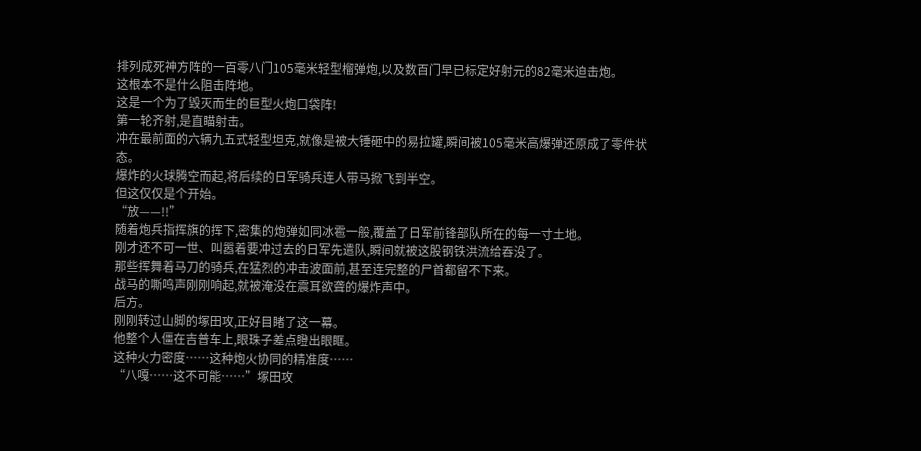排列成死神方阵的一百零八门105毫米轻型榴弹炮,以及数百门早已标定好射元的82毫米迫击炮。
这根本不是什么阻击阵地。
这是一个为了毁灭而生的巨型火炮口袋阵!
第一轮齐射,是直瞄射击。
冲在最前面的六辆九五式轻型坦克,就像是被大锤砸中的易拉罐,瞬间被105毫米高爆弹还原成了零件状态。
爆炸的火球腾空而起,将后续的日军骑兵连人带马掀飞到半空。
但这仅仅是个开始。
“放——!!”
随着炮兵指挥旗的挥下,密集的炮弹如同冰雹一般,覆盖了日军前锋部队所在的每一寸土地。
刚才还不可一世、叫嚣着要冲过去的日军先遣队,瞬间就被这股钢铁洪流给吞没了。
那些挥舞着马刀的骑兵,在猛烈的冲击波面前,甚至连完整的尸首都留不下来。
战马的嘶鸣声刚刚响起,就被淹没在震耳欲聋的爆炸声中。
后方。
刚刚转过山脚的塚田攻,正好目睹了这一幕。
他整个人僵在吉普车上,眼珠子差点瞪出眼眶。
这种火力密度……这种炮火协同的精准度……
“八嘎……这不可能……”塚田攻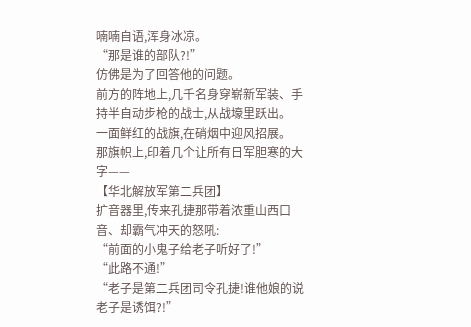喃喃自语,浑身冰凉。
“那是谁的部队?!”
仿佛是为了回答他的问题。
前方的阵地上,几千名身穿崭新军装、手持半自动步枪的战士,从战壕里跃出。
一面鲜红的战旗,在硝烟中迎风招展。
那旗帜上,印着几个让所有日军胆寒的大字——
【华北解放军第二兵团】
扩音器里,传来孔捷那带着浓重山西口音、却霸气冲天的怒吼:
“前面的小鬼子给老子听好了!”
“此路不通!”
“老子是第二兵团司令孔捷!谁他娘的说老子是诱饵?!”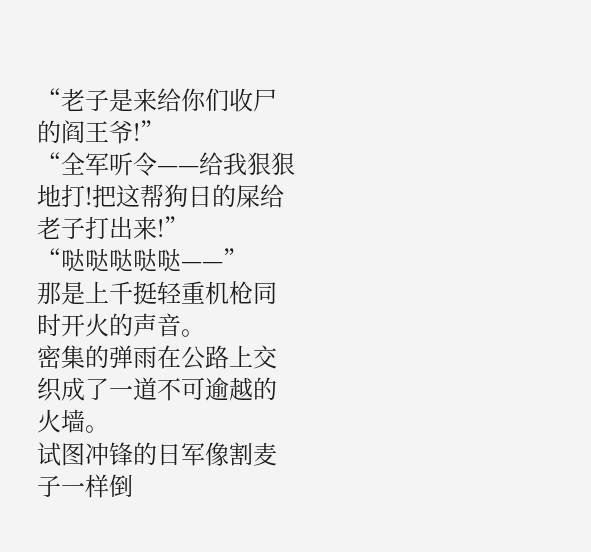“老子是来给你们收尸的阎王爷!”
“全军听令——给我狠狠地打!把这帮狗日的屎给老子打出来!”
“哒哒哒哒哒——”
那是上千挺轻重机枪同时开火的声音。
密集的弹雨在公路上交织成了一道不可逾越的火墙。
试图冲锋的日军像割麦子一样倒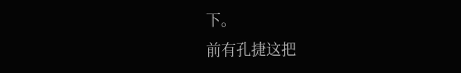下。
前有孔捷这把